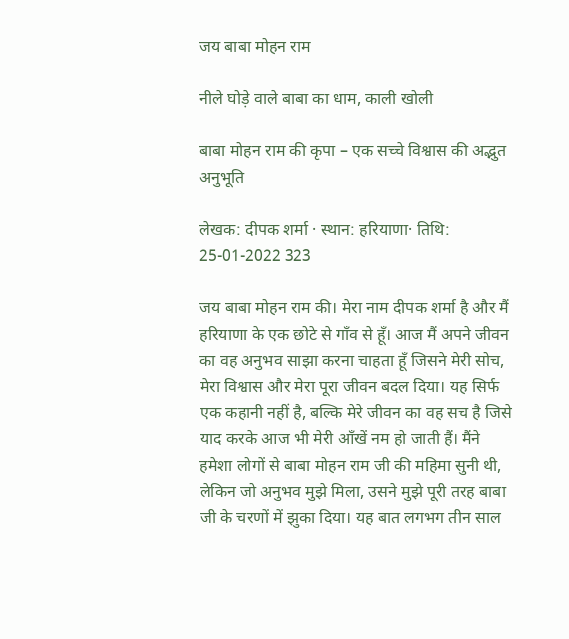जय बाबा मोहन राम

नीले घोड़े वाले बाबा का धाम, काली खोली

बाबा मोहन राम की कृपा – एक सच्चे विश्वास की अद्भुत अनुभूति

लेखक: दीपक शर्मा · स्थान: हरियाणा· तिथि: 25-01-2022 323

जय बाबा मोहन राम की। मेरा नाम दीपक शर्मा है और मैं हरियाणा के एक छोटे से गाँव से हूँ। आज मैं अपने जीवन का वह अनुभव साझा करना चाहता हूँ जिसने मेरी सोच, मेरा विश्वास और मेरा पूरा जीवन बदल दिया। यह सिर्फ एक कहानी नहीं है, बल्कि मेरे जीवन का वह सच है जिसे याद करके आज भी मेरी आँखें नम हो जाती हैं। मैंने हमेशा लोगों से बाबा मोहन राम जी की महिमा सुनी थी, लेकिन जो अनुभव मुझे मिला, उसने मुझे पूरी तरह बाबा जी के चरणों में झुका दिया। यह बात लगभग तीन साल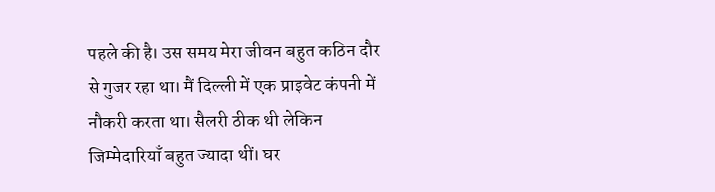पहले की है। उस समय मेरा जीवन बहुत कठिन दौर से गुजर रहा था। मैं दिल्ली में एक प्राइवेट कंपनी में नौकरी करता था। सैलरी ठीक थी लेकिन जिम्मेदारियाँ बहुत ज्यादा थीं। घर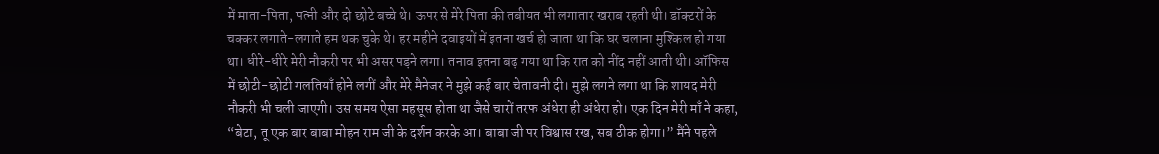में माता-पिता, पत्नी और दो छोटे बच्चे थे। ऊपर से मेरे पिता की तबीयत भी लगातार खराब रहती थी। डॉक्टरों के चक्कर लगाते-लगाते हम थक चुके थे। हर महीने दवाइयों में इतना खर्च हो जाता था कि घर चलाना मुश्किल हो गया था। धीरे-धीरे मेरी नौकरी पर भी असर पड़ने लगा। तनाव इतना बढ़ गया था कि रात को नींद नहीं आती थी। ऑफिस में छोटी-छोटी गलतियाँ होने लगीं और मेरे मैनेजर ने मुझे कई बार चेतावनी दी। मुझे लगने लगा था कि शायद मेरी नौकरी भी चली जाएगी। उस समय ऐसा महसूस होता था जैसे चारों तरफ अंधेरा ही अंधेरा हो। एक दिन मेरी माँ ने कहा, “बेटा, तू एक बार बाबा मोहन राम जी के दर्शन करके आ। बाबा जी पर विश्वास रख, सब ठीक होगा।” मैंने पहले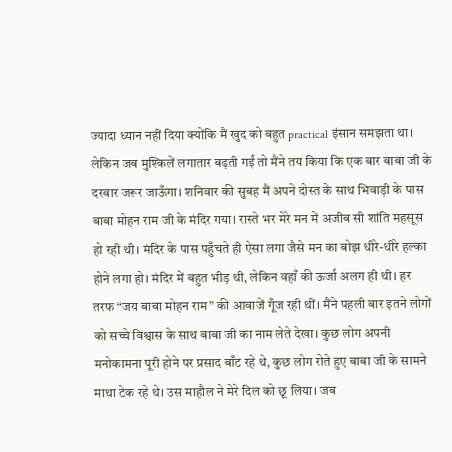ज्यादा ध्यान नहीं दिया क्योंकि मैं खुद को बहुत practical इंसान समझता था। लेकिन जब मुश्किलें लगातार बढ़ती गईं तो मैंने तय किया कि एक बार बाबा जी के दरबार जरूर जाऊँगा। शनिवार की सुबह मैं अपने दोस्त के साथ भिवाड़ी के पास बाबा मोहन राम जी के मंदिर गया। रास्ते भर मेरे मन में अजीब सी शांति महसूस हो रही थी। मंदिर के पास पहुँचते ही ऐसा लगा जैसे मन का बोझ धीरे-धीरे हल्का होने लगा हो। मंदिर में बहुत भीड़ थी, लेकिन वहाँ की ऊर्जा अलग ही थी। हर तरफ “जय बाबा मोहन राम” की आवाजें गूँज रही थीं। मैंने पहली बार इतने लोगों को सच्चे विश्वास के साथ बाबा जी का नाम लेते देखा। कुछ लोग अपनी मनोकामना पूरी होने पर प्रसाद बाँट रहे थे, कुछ लोग रोते हुए बाबा जी के सामने माथा टेक रहे थे। उस माहौल ने मेरे दिल को छू लिया। जब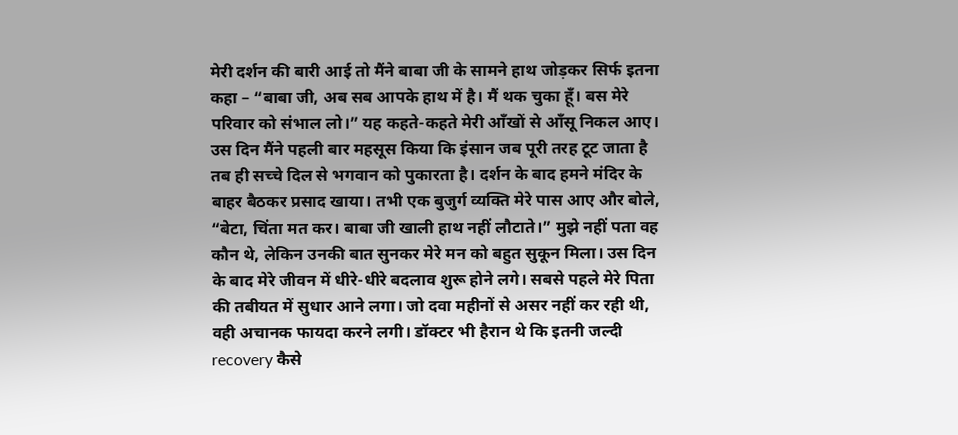मेरी दर्शन की बारी आई तो मैंने बाबा जी के सामने हाथ जोड़कर सिर्फ इतना कहा – “बाबा जी, अब सब आपके हाथ में है। मैं थक चुका हूँ। बस मेरे परिवार को संभाल लो।” यह कहते-कहते मेरी आँखों से आँसू निकल आए। उस दिन मैंने पहली बार महसूस किया कि इंसान जब पूरी तरह टूट जाता है तब ही सच्चे दिल से भगवान को पुकारता है। दर्शन के बाद हमने मंदिर के बाहर बैठकर प्रसाद खाया। तभी एक बुजुर्ग व्यक्ति मेरे पास आए और बोले, “बेटा, चिंता मत कर। बाबा जी खाली हाथ नहीं लौटाते।” मुझे नहीं पता वह कौन थे, लेकिन उनकी बात सुनकर मेरे मन को बहुत सुकून मिला। उस दिन के बाद मेरे जीवन में धीरे-धीरे बदलाव शुरू होने लगे। सबसे पहले मेरे पिता की तबीयत में सुधार आने लगा। जो दवा महीनों से असर नहीं कर रही थी, वही अचानक फायदा करने लगी। डॉक्टर भी हैरान थे कि इतनी जल्दी recovery कैसे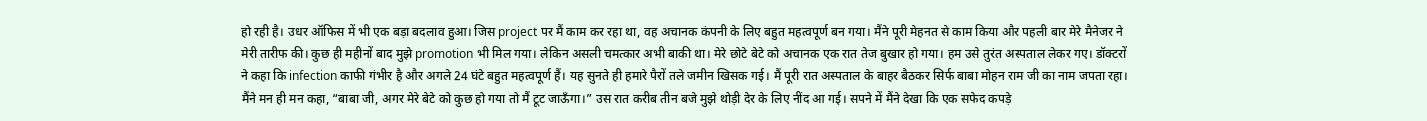हो रही है। उधर ऑफिस में भी एक बड़ा बदलाव हुआ। जिस project पर मैं काम कर रहा था, वह अचानक कंपनी के लिए बहुत महत्वपूर्ण बन गया। मैंने पूरी मेहनत से काम किया और पहली बार मेरे मैनेजर ने मेरी तारीफ की। कुछ ही महीनों बाद मुझे promotion भी मिल गया। लेकिन असली चमत्कार अभी बाकी था। मेरे छोटे बेटे को अचानक एक रात तेज बुखार हो गया। हम उसे तुरंत अस्पताल लेकर गए। डॉक्टरों ने कहा कि infection काफी गंभीर है और अगले 24 घंटे बहुत महत्वपूर्ण हैं। यह सुनते ही हमारे पैरों तले जमीन खिसक गई। मैं पूरी रात अस्पताल के बाहर बैठकर सिर्फ बाबा मोहन राम जी का नाम जपता रहा। मैंने मन ही मन कहा, “बाबा जी, अगर मेरे बेटे को कुछ हो गया तो मैं टूट जाऊँगा।” उस रात करीब तीन बजे मुझे थोड़ी देर के लिए नींद आ गई। सपने में मैंने देखा कि एक सफेद कपड़े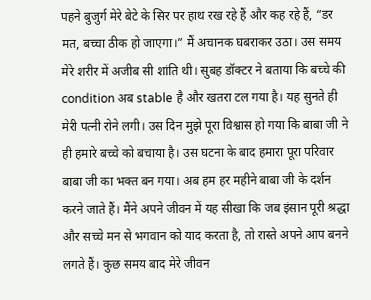पहने बुजुर्ग मेरे बेटे के सिर पर हाथ रख रहे हैं और कह रहे हैं, “डर मत, बच्चा ठीक हो जाएगा।” मैं अचानक घबराकर उठा। उस समय मेरे शरीर में अजीब सी शांति थी। सुबह डॉक्टर ने बताया कि बच्चे की condition अब stable है और खतरा टल गया है। यह सुनते ही मेरी पत्नी रोने लगी। उस दिन मुझे पूरा विश्वास हो गया कि बाबा जी ने ही हमारे बच्चे को बचाया है। उस घटना के बाद हमारा पूरा परिवार बाबा जी का भक्त बन गया। अब हम हर महीने बाबा जी के दर्शन करने जाते हैं। मैंने अपने जीवन में यह सीखा कि जब इंसान पूरी श्रद्धा और सच्चे मन से भगवान को याद करता है, तो रास्ते अपने आप बनने लगते हैं। कुछ समय बाद मेरे जीवन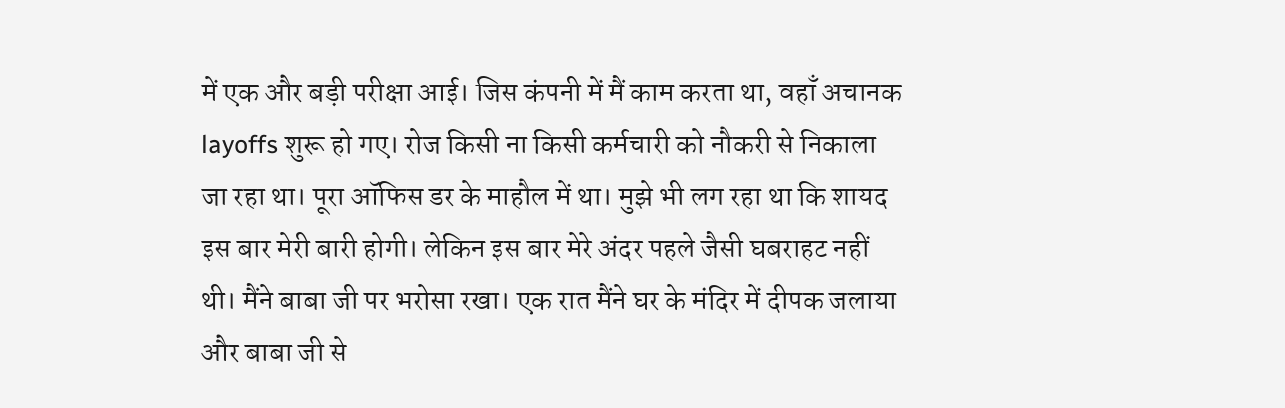में एक और बड़ी परीक्षा आई। जिस कंपनी में मैं काम करता था, वहाँ अचानक layoffs शुरू हो गए। रोज किसी ना किसी कर्मचारी को नौकरी से निकाला जा रहा था। पूरा ऑफिस डर के माहौल में था। मुझे भी लग रहा था कि शायद इस बार मेरी बारी होगी। लेकिन इस बार मेरे अंदर पहले जैसी घबराहट नहीं थी। मैंने बाबा जी पर भरोसा रखा। एक रात मैंने घर के मंदिर में दीपक जलाया और बाबा जी से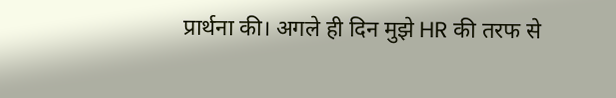प्रार्थना की। अगले ही दिन मुझे HR की तरफ से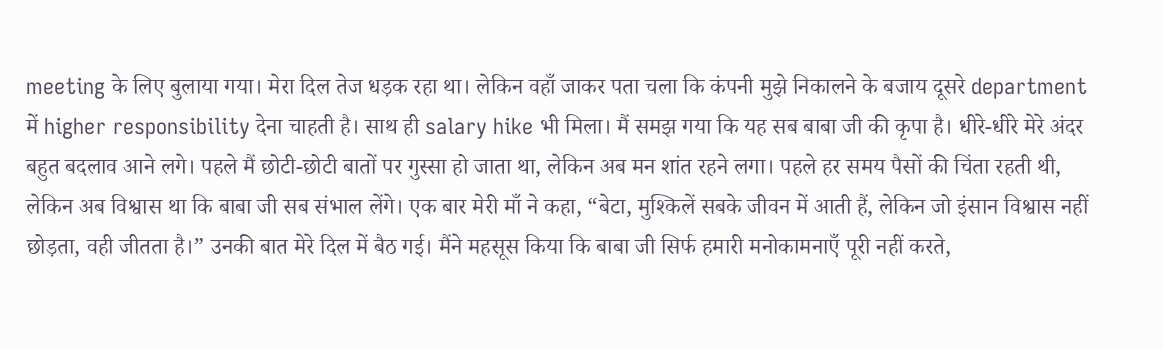meeting के लिए बुलाया गया। मेरा दिल तेज धड़क रहा था। लेकिन वहाँ जाकर पता चला कि कंपनी मुझे निकालने के बजाय दूसरे department में higher responsibility देना चाहती है। साथ ही salary hike भी मिला। मैं समझ गया कि यह सब बाबा जी की कृपा है। धीरे-धीरे मेरे अंदर बहुत बदलाव आने लगे। पहले मैं छोटी-छोटी बातों पर गुस्सा हो जाता था, लेकिन अब मन शांत रहने लगा। पहले हर समय पैसों की चिंता रहती थी, लेकिन अब विश्वास था कि बाबा जी सब संभाल लेंगे। एक बार मेरी माँ ने कहा, “बेटा, मुश्किलें सबके जीवन में आती हैं, लेकिन जो इंसान विश्वास नहीं छोड़ता, वही जीतता है।” उनकी बात मेरे दिल में बैठ गई। मैंने महसूस किया कि बाबा जी सिर्फ हमारी मनोकामनाएँ पूरी नहीं करते,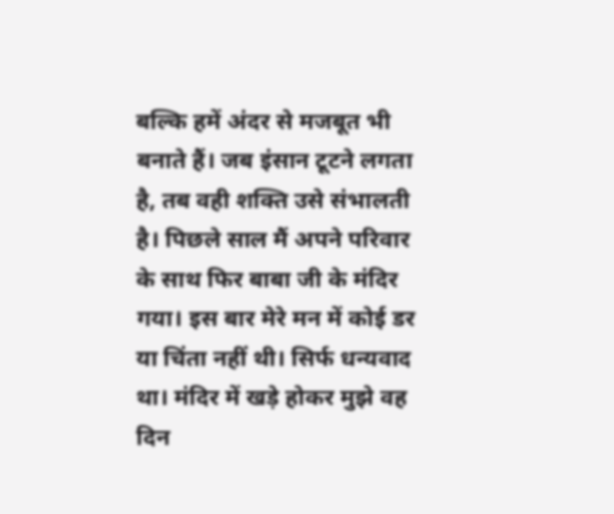बल्कि हमें अंदर से मजबूत भी बनाते हैं। जब इंसान टूटने लगता है, तब वही शक्ति उसे संभालती है। पिछले साल मैं अपने परिवार के साथ फिर बाबा जी के मंदिर गया। इस बार मेरे मन में कोई डर या चिंता नहीं थी। सिर्फ धन्यवाद था। मंदिर में खड़े होकर मुझे वह दिन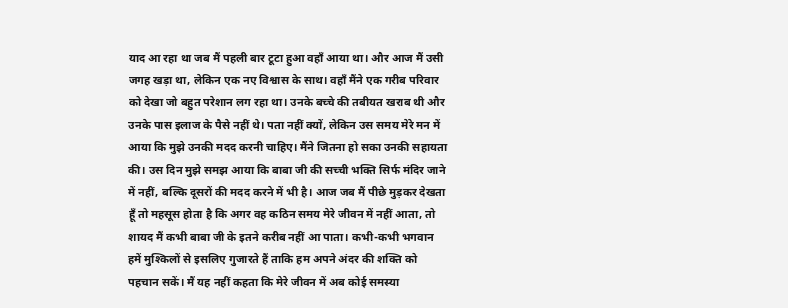याद आ रहा था जब मैं पहली बार टूटा हुआ वहाँ आया था। और आज मैं उसी जगह खड़ा था, लेकिन एक नए विश्वास के साथ। वहाँ मैंने एक गरीब परिवार को देखा जो बहुत परेशान लग रहा था। उनके बच्चे की तबीयत खराब थी और उनके पास इलाज के पैसे नहीं थे। पता नहीं क्यों, लेकिन उस समय मेरे मन में आया कि मुझे उनकी मदद करनी चाहिए। मैंने जितना हो सका उनकी सहायता की। उस दिन मुझे समझ आया कि बाबा जी की सच्ची भक्ति सिर्फ मंदिर जाने में नहीं, बल्कि दूसरों की मदद करने में भी है। आज जब मैं पीछे मुड़कर देखता हूँ तो महसूस होता है कि अगर वह कठिन समय मेरे जीवन में नहीं आता, तो शायद मैं कभी बाबा जी के इतने करीब नहीं आ पाता। कभी-कभी भगवान हमें मुश्किलों से इसलिए गुजारते हैं ताकि हम अपने अंदर की शक्ति को पहचान सकें। मैं यह नहीं कहता कि मेरे जीवन में अब कोई समस्या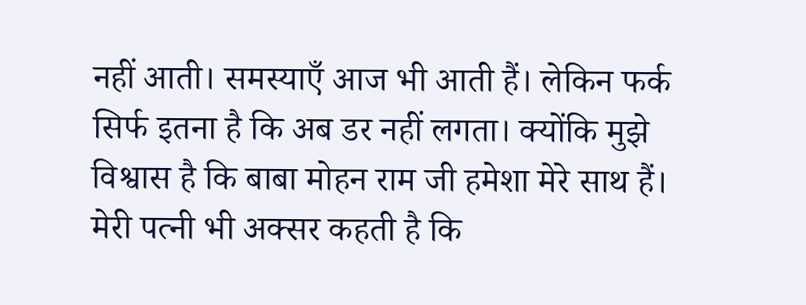नहीं आती। समस्याएँ आज भी आती हैं। लेकिन फर्क सिर्फ इतना है कि अब डर नहीं लगता। क्योंकि मुझे विश्वास है कि बाबा मोहन राम जी हमेशा मेरे साथ हैं। मेरी पत्नी भी अक्सर कहती है कि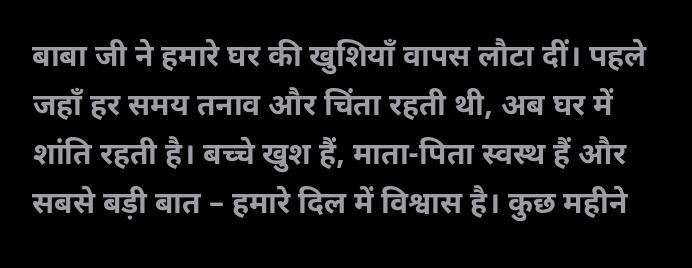बाबा जी ने हमारे घर की खुशियाँ वापस लौटा दीं। पहले जहाँ हर समय तनाव और चिंता रहती थी, अब घर में शांति रहती है। बच्चे खुश हैं, माता-पिता स्वस्थ हैं और सबसे बड़ी बात – हमारे दिल में विश्वास है। कुछ महीने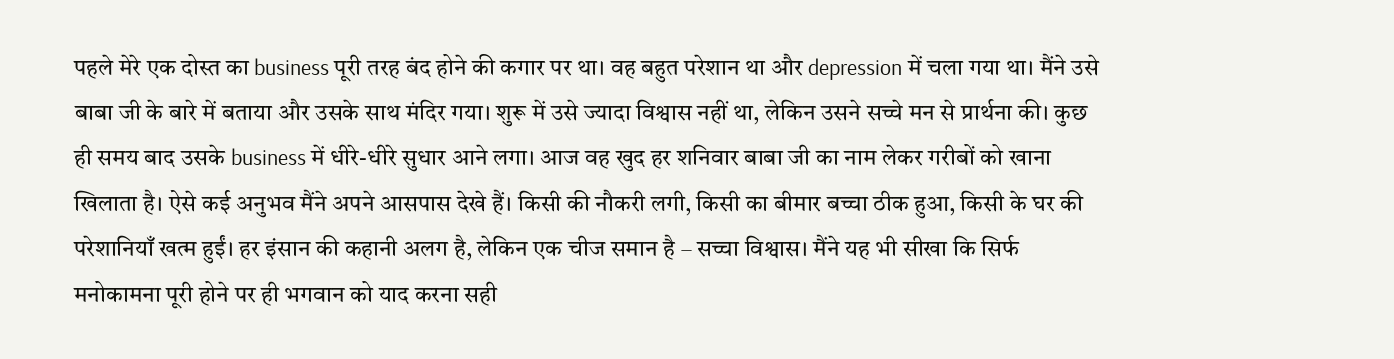पहले मेरे एक दोस्त का business पूरी तरह बंद होने की कगार पर था। वह बहुत परेशान था और depression में चला गया था। मैंने उसे बाबा जी के बारे में बताया और उसके साथ मंदिर गया। शुरू में उसे ज्यादा विश्वास नहीं था, लेकिन उसने सच्चे मन से प्रार्थना की। कुछ ही समय बाद उसके business में धीरे-धीरे सुधार आने लगा। आज वह खुद हर शनिवार बाबा जी का नाम लेकर गरीबों को खाना खिलाता है। ऐसे कई अनुभव मैंने अपने आसपास देखे हैं। किसी की नौकरी लगी, किसी का बीमार बच्चा ठीक हुआ, किसी के घर की परेशानियाँ खत्म हुईं। हर इंसान की कहानी अलग है, लेकिन एक चीज समान है – सच्चा विश्वास। मैंने यह भी सीखा कि सिर्फ मनोकामना पूरी होने पर ही भगवान को याद करना सही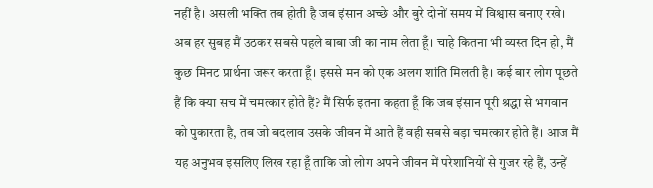नहीं है। असली भक्ति तब होती है जब इंसान अच्छे और बुरे दोनों समय में विश्वास बनाए रखे। अब हर सुबह मैं उठकर सबसे पहले बाबा जी का नाम लेता हूँ। चाहे कितना भी व्यस्त दिन हो, मैं कुछ मिनट प्रार्थना जरूर करता हूँ। इससे मन को एक अलग शांति मिलती है। कई बार लोग पूछते हैं कि क्या सच में चमत्कार होते हैं? मैं सिर्फ इतना कहता हूँ कि जब इंसान पूरी श्रद्धा से भगवान को पुकारता है, तब जो बदलाव उसके जीवन में आते हैं वही सबसे बड़ा चमत्कार होते हैं। आज मैं यह अनुभव इसलिए लिख रहा हूँ ताकि जो लोग अपने जीवन में परेशानियों से गुजर रहे हैं, उन्हें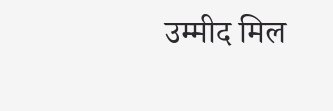उम्मीद मिल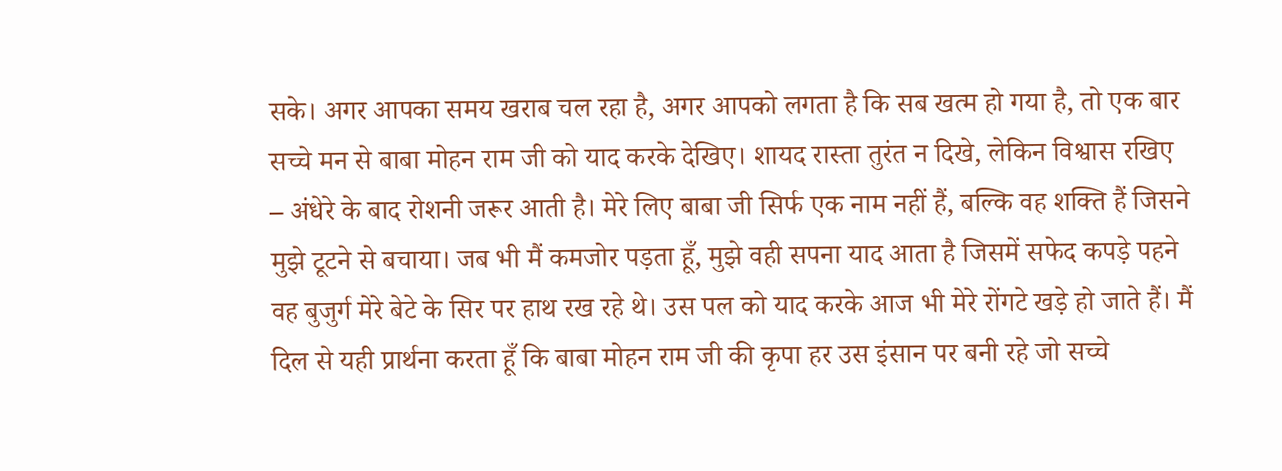सके। अगर आपका समय खराब चल रहा है, अगर आपको लगता है कि सब खत्म हो गया है, तो एक बार सच्चे मन से बाबा मोहन राम जी को याद करके देखिए। शायद रास्ता तुरंत न दिखे, लेकिन विश्वास रखिए – अंधेरे के बाद रोशनी जरूर आती है। मेरे लिए बाबा जी सिर्फ एक नाम नहीं हैं, बल्कि वह शक्ति हैं जिसने मुझे टूटने से बचाया। जब भी मैं कमजोर पड़ता हूँ, मुझे वही सपना याद आता है जिसमें सफेद कपड़े पहने वह बुजुर्ग मेरे बेटे के सिर पर हाथ रख रहे थे। उस पल को याद करके आज भी मेरे रोंगटे खड़े हो जाते हैं। मैं दिल से यही प्रार्थना करता हूँ कि बाबा मोहन राम जी की कृपा हर उस इंसान पर बनी रहे जो सच्चे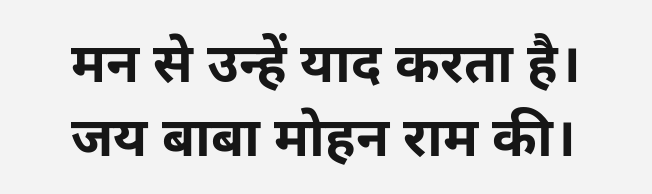मन से उन्हें याद करता है। जय बाबा मोहन राम की।